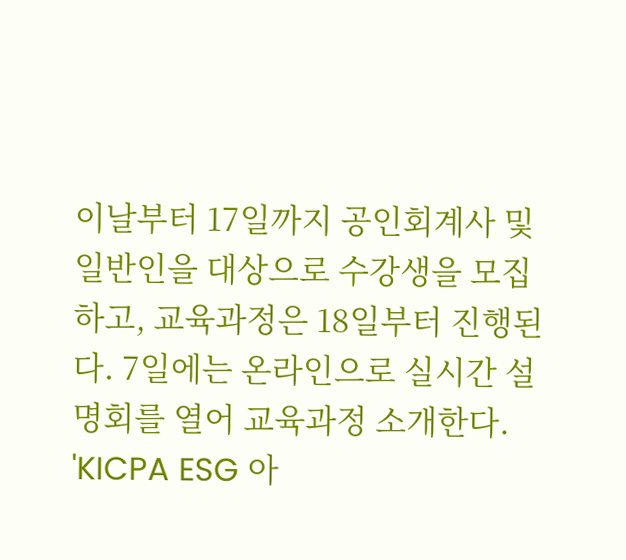이날부터 17일까지 공인회계사 및 일반인을 대상으로 수강생을 모집하고, 교육과정은 18일부터 진행된다. 7일에는 온라인으로 실시간 설명회를 열어 교육과정 소개한다.
'KICPA ESG 아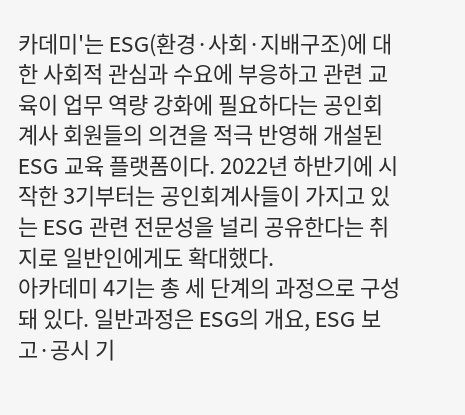카데미'는 ESG(환경·사회·지배구조)에 대한 사회적 관심과 수요에 부응하고 관련 교육이 업무 역량 강화에 필요하다는 공인회계사 회원들의 의견을 적극 반영해 개설된 ESG 교육 플랫폼이다. 2022년 하반기에 시작한 3기부터는 공인회계사들이 가지고 있는 ESG 관련 전문성을 널리 공유한다는 취지로 일반인에게도 확대했다.
아카데미 4기는 총 세 단계의 과정으로 구성돼 있다. 일반과정은 ESG의 개요, ESG 보고·공시 기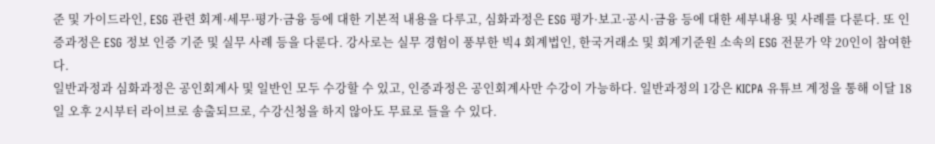준 및 가이드라인, ESG 관련 회계·세무·평가·금융 등에 대한 기본적 내용을 다루고, 심화과정은 ESG 평가·보고·공시·금융 등에 대한 세부내용 및 사례를 다룬다. 또 인증과정은 ESG 정보 인증 기준 및 실무 사례 등을 다룬다. 강사로는 실무 경험이 풍부한 빅4 회계법인, 한국거래소 및 회계기준원 소속의 ESG 전문가 약 20인이 참여한다.
일반과정과 심화과정은 공인회계사 및 일반인 모두 수강할 수 있고, 인증과정은 공인회계사만 수강이 가능하다. 일반과정의 1강은 KICPA 유튜브 계정을 통해 이달 18일 오후 2시부터 라이브로 송출되므로, 수강신청을 하지 않아도 무료로 들을 수 있다.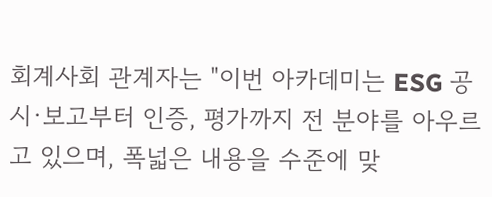회계사회 관계자는 "이번 아카데미는 ESG 공시·보고부터 인증, 평가까지 전 분야를 아우르고 있으며, 폭넓은 내용을 수준에 맞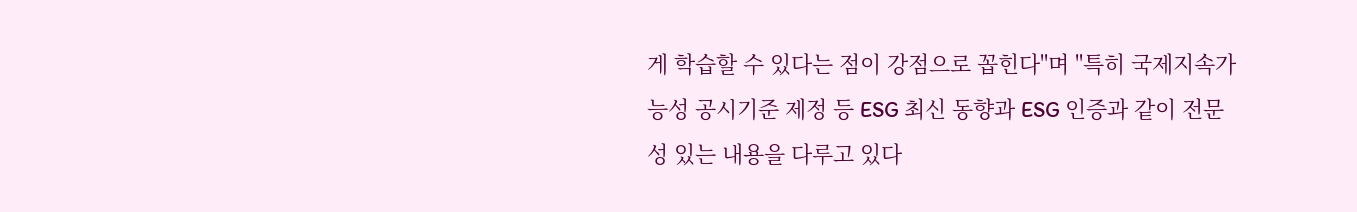게 학습할 수 있다는 점이 강점으로 꼽힌다"며 "특히 국제지속가능성 공시기준 제정 등 ESG 최신 동향과 ESG 인증과 같이 전문성 있는 내용을 다루고 있다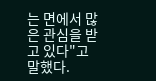는 면에서 많은 관심을 받고 있다"고 말했다.